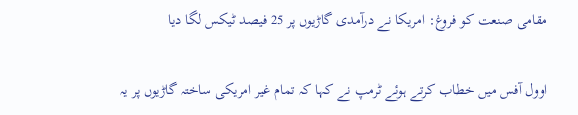مقامی صنعت کو فروغ: امریکا نے درآمدی گاڑیوں پر 25 فیصد ٹیکس لگا دیا

اوول آفس میں خطاب کرتے ہوئے ٹرمپ نے کہا کہ تمام غیر امریکی ساختہ گاڑیوں پر یہ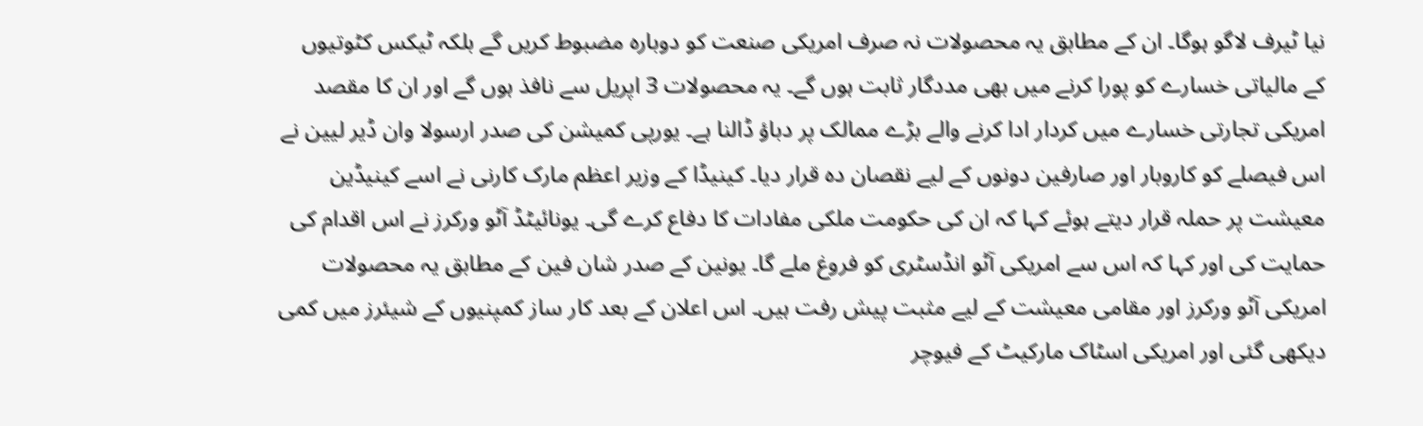نیا ٹیرف لاگو ہوگا۔ ان کے مطابق یہ محصولات نہ صرف امریکی صنعت کو دوبارہ مضبوط کریں گے بلکہ ٹیکس کٹوتیوں کے مالیاتی خسارے کو پورا کرنے میں بھی مددگار ثابت ہوں گے۔ یہ محصولات 3 اپریل سے نافذ ہوں گے اور ان کا مقصد امریکی تجارتی خسارے میں کردار ادا کرنے والے بڑے ممالک پر دباؤ ڈالنا ہے۔ یورپی کمیشن کی صدر ارسولا وان ڈیر لیین نے اس فیصلے کو کاروبار اور صارفین دونوں کے لیے نقصان دہ قرار دیا۔ کینیڈا کے وزیر اعظم مارک کارنی نے اسے کینیڈین معیشت پر حملہ قرار دیتے ہوئے کہا کہ ان کی حکومت ملکی مفادات کا دفاع کرے گی۔ یونائیٹڈ آٹو ورکرز نے اس اقدام کی حمایت کی اور کہا کہ اس سے امریکی آٹو انڈسٹری کو فروغ ملے گا۔ یونین کے صدر شان فین کے مطابق یہ محصولات امریکی آٹو ورکرز اور مقامی معیشت کے لیے مثبت پیش رفت ہیں۔ اس اعلان کے بعد کار ساز کمپنیوں کے شیئرز میں کمی دیکھی گئی اور امریکی اسٹاک مارکیٹ کے فیوچر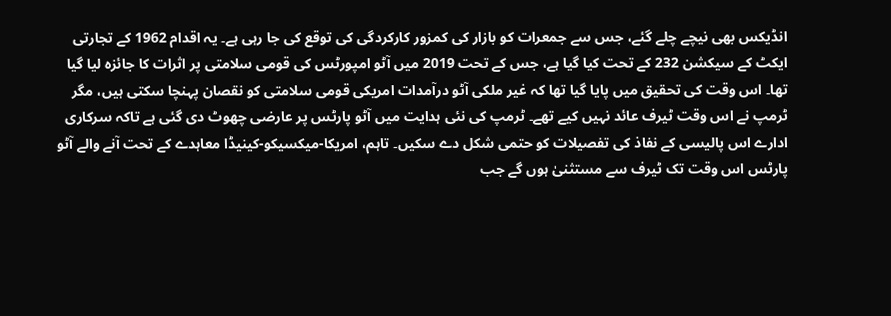انڈیکس بھی نیچے چلے گئے، جس سے جمعرات کو بازار کی کمزور کارکردگی کی توقع کی جا رہی ہے۔ یہ اقدام 1962 کے تجارتی ایکٹ کے سیکشن 232 کے تحت کیا گیا ہے، جس کے تحت 2019 میں آٹو امپورٹس کی قومی سلامتی پر اثرات کا جائزہ لیا گیا تھا۔ اس وقت کی تحقیق میں پایا گیا تھا کہ غیر ملکی آٹو درآمدات امریکی قومی سلامتی کو نقصان پہنچا سکتی ہیں، مگر ٹرمپ نے اس وقت ٹیرف عائد نہیں کیے تھے۔ ٹرمپ کی نئی ہدایت میں آٹو پارٹس پر عارضی چھوٹ دی گئی ہے تاکہ سرکاری ادارے اس پالیسی کے نفاذ کی تفصیلات کو حتمی شکل دے سکیں۔ تاہم، امریکا-میکسیکو-کینیڈا معاہدے کے تحت آنے والے آٹو پارٹس اس وقت تک ٹیرف سے مستثنیٰ ہوں گے جب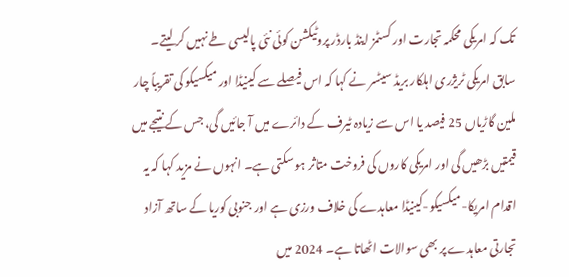تک کہ امریکی محکمہ تجارت اور کسٹمز اینڈ بارڈر پروٹیکشن کوئی نئی پالیسی طے نہیں کر لیتے۔ سابق امریکی ٹریژری اہلکار بریڈ سیٹسر نے کہا کہ اس فیصلے سے کینیڈا اور میکسیکو کی تقریباً چار ملین گاڑیاں 25 فیصد یا اس سے زیادہ ٹیرف کے دائرے میں آ جائیں گی، جس کے نتیجے میں قیمتیں بڑھیں گی اور امریکی کاروں کی فروخت متاثر ہو سکتی ہے۔ انہوں نے مزید کہا کہ یہ اقدام امریکا-میکسیکو-کینیڈا معاہدے کی خلاف ورزی ہے اور جنوبی کوریا کے ساتھ آزاد تجارتی معاہدے پر بھی سوالات اٹھاتا ہے۔ 2024 میں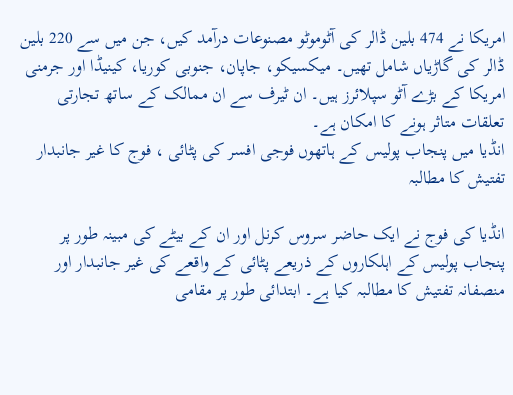امریکا نے 474 بلین ڈالر کی آٹوموٹو مصنوعات درآمد کیں، جن میں سے 220 بلین ڈالر کی گاڑیاں شامل تھیں۔ میکسیکو، جاپان، جنوبی کوریا، کینیڈا اور جرمنی امریکا کے بڑے آٹو سپلائرز ہیں۔ ان ٹیرف سے ان ممالک کے ساتھ تجارتی تعلقات متاثر ہونے کا امکان ہے۔
انڈیا میں پنجاب پولیس کے ہاتھوں فوجی افسر کی پٹائی ، فوج کا غیر جانبدار تفتیش کا مطالبہ

انڈیا کی فوج نے ایک حاضر سروس کرنل اور ان کے بیٹے کی مبینہ طور پر پنجاب پولیس کے اہلکاروں کے ذریعے پٹائی کے واقعے کی غیر جانبدار اور منصفانہ تفتیش کا مطالبہ کیا ہے۔ ابتدائی طور پر مقامی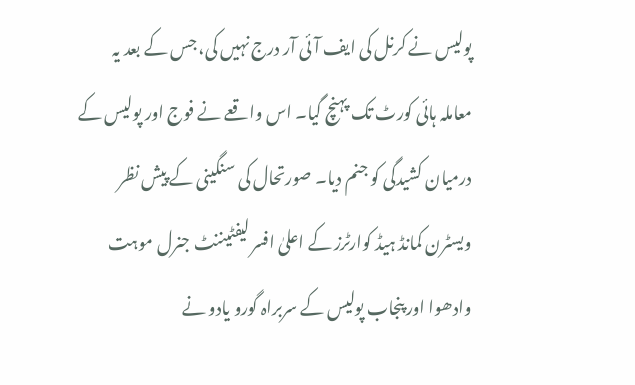پولیس نے کرنل کی ایف آئی آر درج نہیں کی، جس کے بعد یہ معاملہ ہائی کورٹ تک پہنچ گیا۔ اس واقعے نے فوج اور پولیس کے درمیان کشیدگی کو جنم دیا۔ صورتحال کی سنگینی کے پیش نظر ویسٹرن کمانڈ ہیڈ کوارٹرز کے اعلیٰ افسر لیفٹیننٹ جنرل موہت وادھوا اور پنجاب پولیس کے سربراہ گورو یادو نے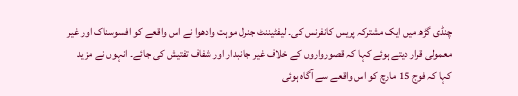چنڈی گڑھ میں ایک مشترکہ پریس کانفرنس کی۔ لیفٹیننٹ جنرل موہت وادھوا نے اس واقعے کو افسوسناک اور غیر معمولی قرار دیتے ہوئے کہا کہ قصورواروں کے خلاف غیر جانبدار اور شفاف تفتیش کی جائے۔ انہوں نے مزید کہا کہ فوج 15 مارچ کو اس واقعے سے آگاہ ہوئی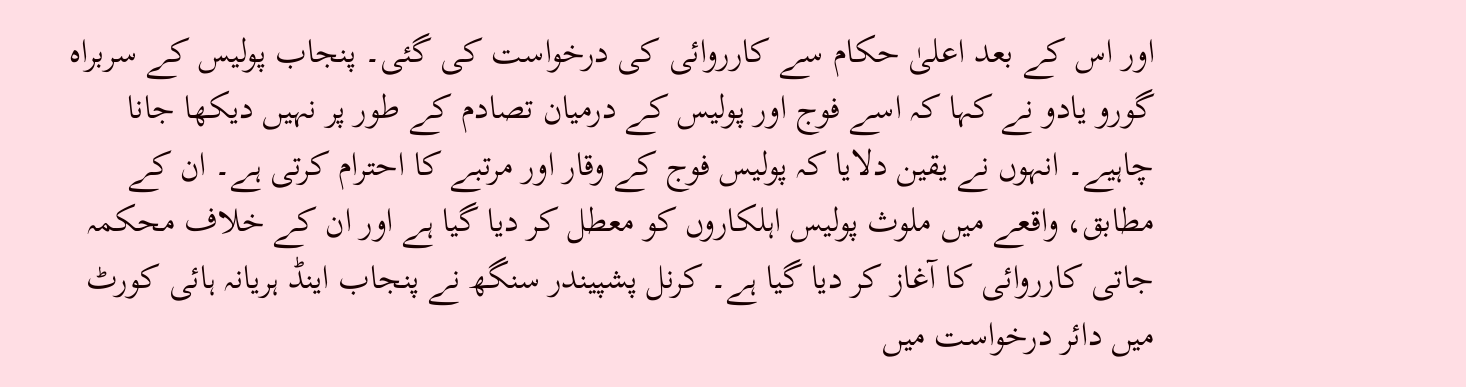اور اس کے بعد اعلیٰ حکام سے کارروائی کی درخواست کی گئی۔ پنجاب پولیس کے سربراہ گورو یادو نے کہا کہ اسے فوج اور پولیس کے درمیان تصادم کے طور پر نہیں دیکھا جانا چاہیے۔ انہوں نے یقین دلایا کہ پولیس فوج کے وقار اور مرتبے کا احترام کرتی ہے۔ ان کے مطابق، واقعے میں ملوث پولیس اہلکاروں کو معطل کر دیا گیا ہے اور ان کے خلاف محکمہ جاتی کارروائی کا آغاز کر دیا گیا ہے۔ کرنل پشپیندر سنگھ نے پنجاب اینڈ ہریانہ ہائی کورٹ میں دائر درخواست میں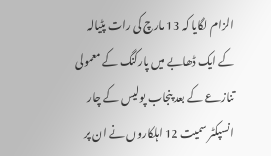الزام لگایا کہ 13 مارچ کی رات پٹیالہ کے ایک ڈھابے میں پارکنگ کے معمولی تنازعے کے بعد پنجاب پولیس کے چار انسپکٹر سمیت 12 اہلکاروں نے ان پر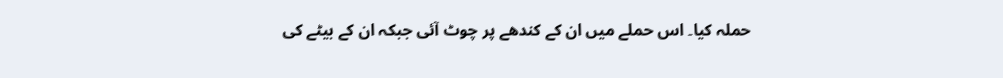حملہ کیا۔ اس حملے میں ان کے کندھے پر چوٹ آئی جبکہ ان کے بیٹے کی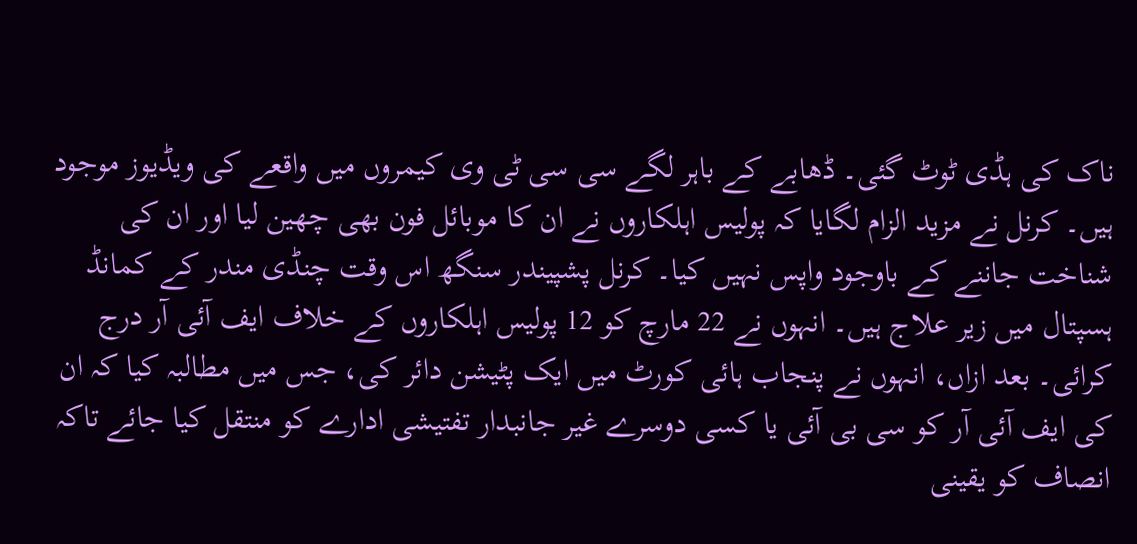ناک کی ہڈی ٹوٹ گئی۔ ڈھابے کے باہر لگے سی سی ٹی وی کیمروں میں واقعے کی ویڈیوز موجود ہیں۔ کرنل نے مزید الزام لگایا کہ پولیس اہلکاروں نے ان کا موبائل فون بھی چھین لیا اور ان کی شناخت جاننے کے باوجود واپس نہیں کیا۔ کرنل پشپیندر سنگھ اس وقت چنڈی مندر کے کمانڈ ہسپتال میں زیر علاج ہیں۔ انہوں نے 22 مارچ کو 12 پولیس اہلکاروں کے خلاف ایف آئی آر درج کرائی۔ بعد ازاں، انہوں نے پنجاب ہائی کورٹ میں ایک پٹیشن دائر کی، جس میں مطالبہ کیا کہ ان کی ایف آئی آر کو سی بی آئی یا کسی دوسرے غیر جانبدار تفتیشی ادارے کو منتقل کیا جائے تاکہ انصاف کو یقینی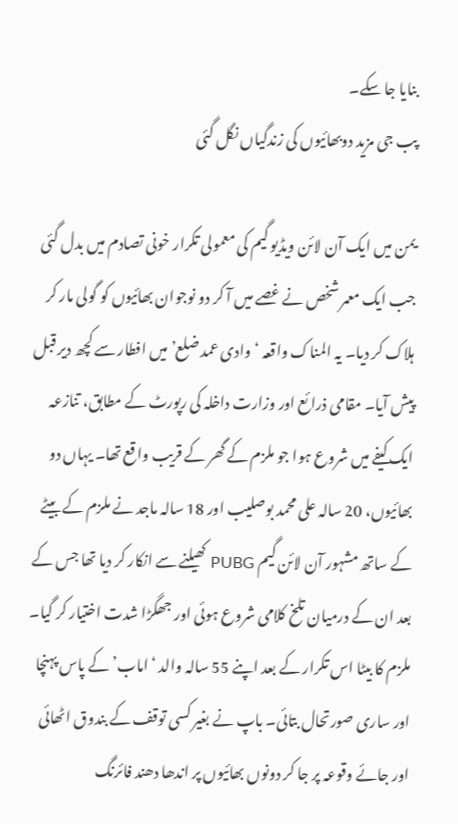بنایا جا سکے۔
پب جی مزید دوبھائیوں کی زندگیاں نگل گئی

یمن میں ایک آن لائن ویڈیو گیم کی معمولی تکرار خونی تصادم میں بدل گئی جب ایک معمر شخص نے غصے میں آ کر دو نوجوان بھائیوں کو گولی مار کر ہلاک کر دیا۔ یہ المناک واقعہ ‘وادی عمد ضلع’ میں افطار سے کچھ دیر قبل پیش آیا۔ مقامی ذرائع اور وزارت داخلہ کی رپورٹ کے مطابق، تنازعہ ایک کیفے میں شروع ہوا جو ملزم کے گھر کے قریب واقع تھا۔ یہاں دو بھائیوں، 20 سالہ علی محمد بوصلیب اور 18 سالہ ماجد نے ملزم کے بیٹے کے ساتھ مشہور آن لائن گیم PUBG کھیلنے سے انکار کر دیا تھا جس کے بعد ان کے درمیان تلخ کلامی شروع ہوئی اور جھگڑا شدت اختیار کر گیا۔ ملزم کا بیٹا اس تکرار کے بعد اپنے 55 سالہ والد ‘اماب’ کے پاس پہنچا اور ساری صورتحال بتائی۔ باپ نے بغیر کسی توقف کے بندوق اٹھائی اور جائے وقوعہ پر جا کر دونوں بھائیوں پر اندھا دھند فائرنگ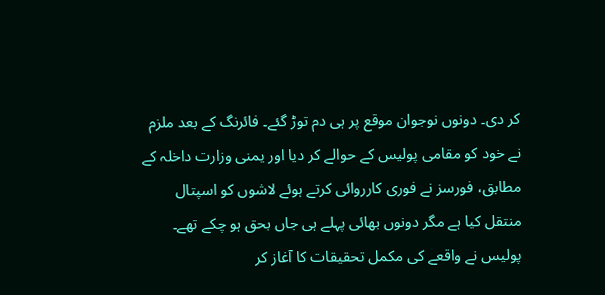کر دی۔ دونوں نوجوان موقع پر ہی دم توڑ گئے۔ فائرنگ کے بعد ملزم نے خود کو مقامی پولیس کے حوالے کر دیا اور یمنی وزارت داخلہ کے مطابق، فورسز نے فوری کارروائی کرتے ہوئے لاشوں کو اسپتال منتقل کیا ہے مگر دونوں بھائی پہلے ہی جاں بحق ہو چکے تھے۔ پولیس نے واقعے کی مکمل تحقیقات کا آغاز کر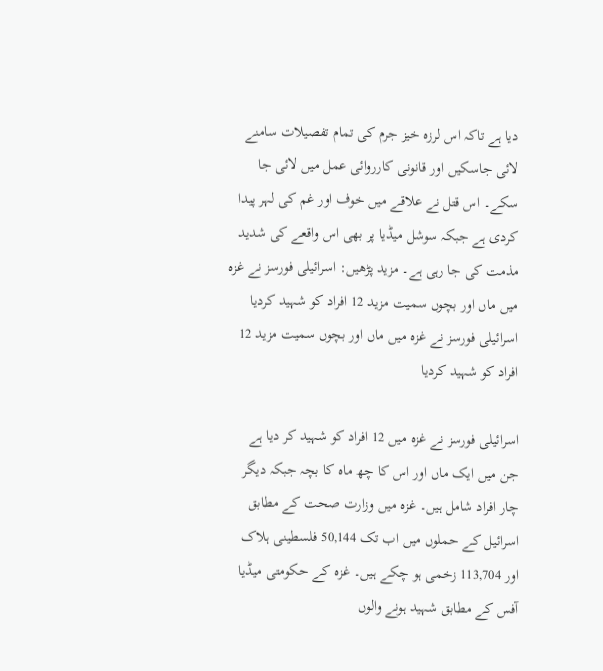دیا ہے تاکہ اس لرزہ خیز جرم کی تمام تفصیلات سامنے لائی جاسکیں اور قانونی کارروائی عمل میں لائی جا سکے۔ اس قتل نے علاقے میں خوف اور غم کی لہر پیدا کردی ہے جبکہ سوشل میڈیا پر بھی اس واقعے کی شدید مذمت کی جا رہی ہے۔ مزید پڑھیں: اسرائیلی فورسز نے غزہ میں ماں اور بچوں سمیت مزید 12 افراد کو شہید کردیا
اسرائیلی فورسز نے غزہ میں ماں اور بچوں سمیت مزید 12 افراد کو شہید کردیا

اسرائیلی فورسز نے غزہ میں 12 افراد کو شہید کر دیا ہے جن میں ایک ماں اور اس کا چھ ماہ کا بچہ جبکہ دیگر چار افراد شامل ہیں۔ غزہ میں وزارت صحت کے مطابق اسرائیل کے حملوں میں اب تک 50,144 فلسطینی ہلاک اور 113,704 زخمی ہو چکے ہیں۔ غزہ کے حکومتی میڈیا آفس کے مطابق شہید ہونے والوں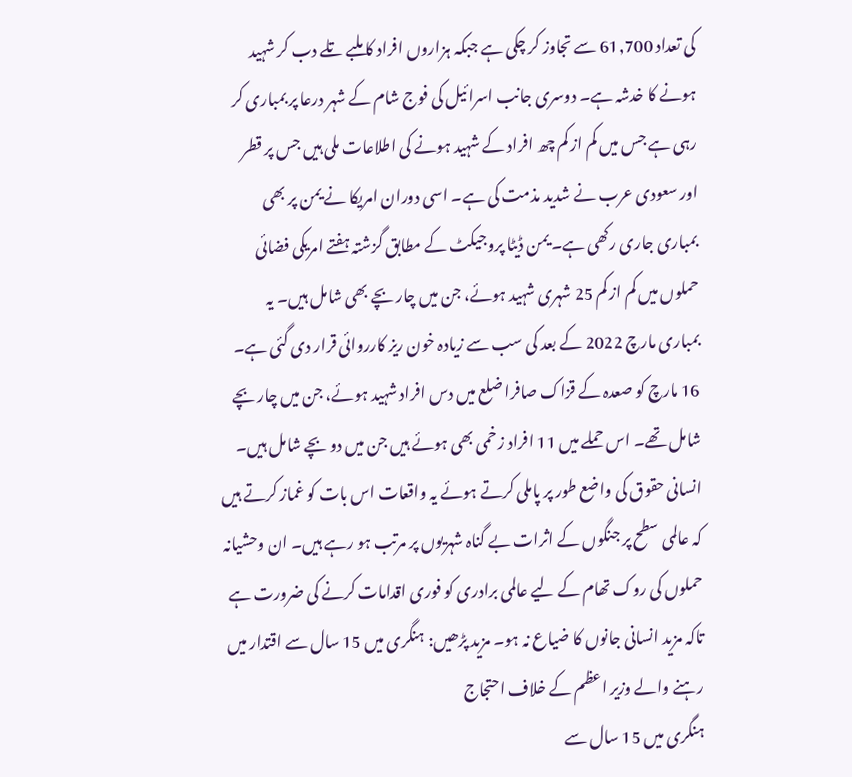کی تعداد 61,700 سے تجاوز کر چکی ہے جبکہ ہزاروں افراد کا ملبے تلے دب کر شہید ہونے کا خدشہ ہے۔ دوسری جانب اسرائیل کی فوج شام کے شہر درعا پر بمباری کر رہی ہے جس میں کم از کم چھ افراد کے شہید ہونے کی اطلاعات ملی ہیں جس پر قطر اور سعودی عرب نے شدید مذمت کی ہے۔ اسی دوران امریکا نے یمن پر بھی بمباری جاری رکھی ہے۔ یمن ڈیٹا پروجیکٹ کے مطابق گزشتہ ہفتے امریکی فضائی حملوں میں کم از کم 25 شہری شہید ہوئے، جن میں چار بچے بھی شامل ہیں۔ یہ بمباری مارچ 2022 کے بعد کی سب سے زیادہ خون ریز کارروائی قرار دی گئی ہے۔ 16 مارچ کو صعدہ کے قزاک صافرا ضلع میں دس افراد شہید ہوئے، جن میں چار بچے شامل تھے۔ اس حملے میں 11 افراد زخمی بھی ہوئے ہیں جن میں دو بچے شامل ہیں۔ انسانی حقوق کی واضع طور پر پاملی کرتے ہوئے یہ واقعات اس بات کو غماز کرتے ہیں کہ عالمی سطح پر جنگوں کے اثرات بے گناہ شہریوں پر مرتب ہو رہے ہیں۔ ان وحشیانہ حملوں کی روک تھام کے لیے عالمی برادری کو فوری اقدامات کرنے کی ضرورت ہے تاکہ مزید انسانی جانوں کا ضیاع نہ ہو۔ مزید پڑھیں: ہنگری میں 15 سال سے اقتدار میں رہنے والے وزیر اعظم کے خلاف احتجاج
ہنگری میں 15 سال سے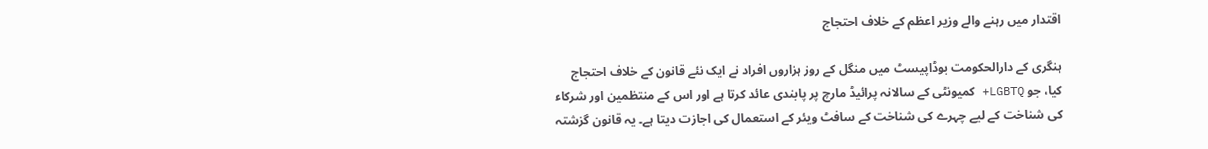اقتدار میں رہنے والے وزیر اعظم کے خلاف احتجاج

ہنگری کے دارالحکومت بوڈاپیسٹ میں منگل کے روز ہزاروں افراد نے ایک نئے قانون کے خلاف احتجاج کیا، جو LGBTQ+ کمیونٹی کے سالانہ پرائیڈ مارچ پر پابندی عائد کرتا ہے اور اس کے منتظمین اور شرکاء کی شناخت کے لیے چہرے کی شناخت کے سافٹ ویئر کے استعمال کی اجازت دیتا ہے۔ یہ قانون گزشتہ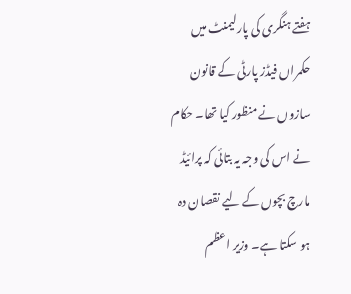ہفتے ہنگری کی پارلیمنٹ میں حکمراں فیڈز پارٹی کے قانون سازوں نے منظور کیا تھا۔ حکام نے اس کی وجہ یہ بتائی کہ پرائیڈ مارچ بچوں کے لیے نقصان دہ ہو سکتا ہے۔ وزیر اعظم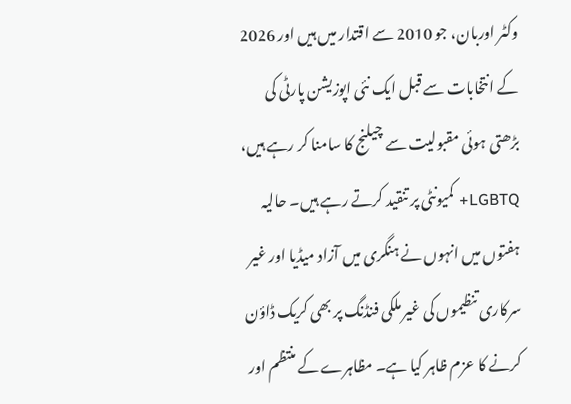وکٹر اوربان، جو 2010 سے اقتدار میں ہیں اور 2026 کے انتخابات سے قبل ایک نئی اپوزیشن پارٹی کی بڑھتی ہوئی مقبولیت سے چیلنج کا سامنا کر رہے ہیں، LGBTQ+ کمیونٹی پر تنقید کرتے رہے ہیں۔ حالیہ ہفتوں میں انہوں نے ہنگری میں آزاد میڈیا اور غیر سرکاری تنظیموں کی غیر ملکی فنڈنگ پر بھی کریک ڈاؤن کرنے کا عزم ظاہر کیا ہے۔ مظاہرے کے منتظم اور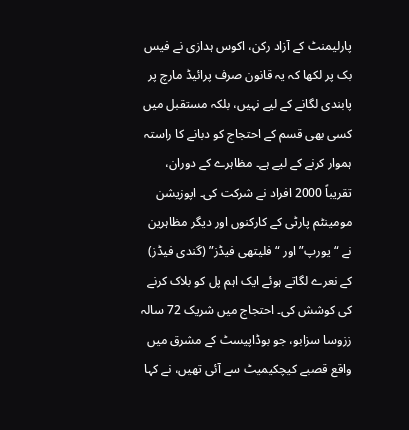پارلیمنٹ کے آزاد رکن، اکوس ہدازی نے فیس بک پر لکھا کہ یہ قانون صرف پرائیڈ مارچ پر پابندی لگانے کے لیے نہیں، بلکہ مستقبل میں کسی بھی قسم کے احتجاج کو دبانے کا راستہ ہموار کرنے کے لیے ہے۔ مظاہرے کے دوران، تقریباً 2000 افراد نے شرکت کی۔ اپوزیشن مومینٹم پارٹی کے کارکنوں اور دیگر مظاہرین نے “یورپ” اور “فلیتھی فیڈز” (گندی فیڈز) کے نعرے لگاتے ہوئے ایک اہم پل کو بلاک کرنے کی کوشش کی۔ احتجاج میں شریک 72 سالہ ززوسا سزابو، جو بوڈاپیسٹ کے مشرق میں واقع قصبے کیچکیمیٹ سے آئی تھیں، نے کہا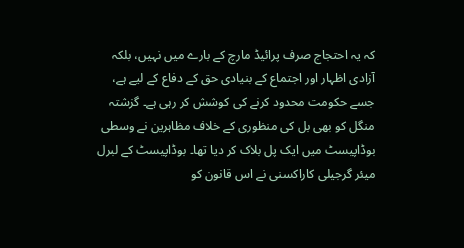کہ یہ احتجاج صرف پرائیڈ مارچ کے بارے میں نہیں، بلکہ آزادی اظہار اور اجتماع کے بنیادی حق کے دفاع کے لیے ہے، جسے حکومت محدود کرنے کی کوشش کر رہی ہے۔ گزشتہ منگل کو بھی بل کی منظوری کے خلاف مظاہرین نے وسطی بوڈاپیسٹ میں ایک پل بلاک کر دیا تھا۔ بوڈاپیسٹ کے لبرل میئر گرجیلی کاراکسنی نے اس قانون کو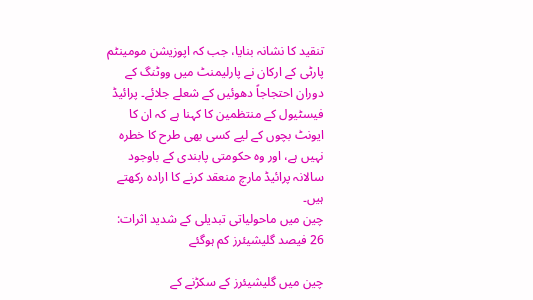تنقید کا نشانہ بنایا، جب کہ اپوزیشن مومینٹم پارٹی کے ارکان نے پارلیمنٹ میں ووٹنگ کے دوران احتجاجاً دھوئیں کے شعلے جلائے۔ پرائیڈ فیسٹیول کے منتظمین کا کہنا ہے کہ ان کا ایونٹ بچوں کے لیے کسی بھی طرح کا خطرہ نہیں ہے، اور وہ حکومتی پابندی کے باوجود سالانہ پرائیڈ مارچ منعقد کرنے کا ارادہ رکھتے ہیں۔
چین میں ماحولیاتی تبدیلی کے شدید اثرات: 26 فیصد گلیشیئرز کم ہوگئے

چین میں گلیشیئرز کے سکڑنے کے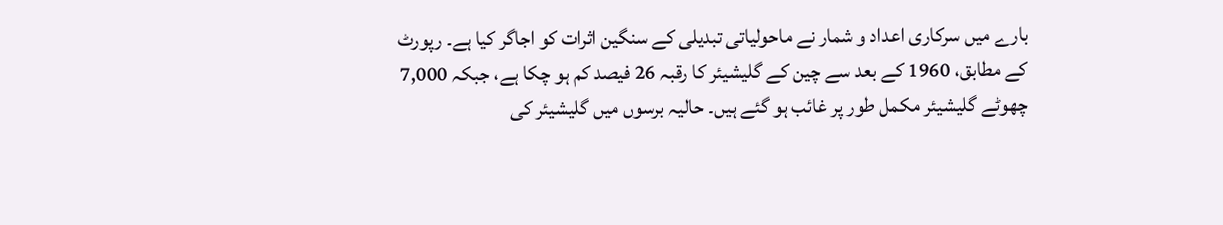بارے میں سرکاری اعداد و شمار نے ماحولیاتی تبدیلی کے سنگین اثرات کو اجاگر کیا ہے۔ رپورٹ کے مطابق، 1960 کے بعد سے چین کے گلیشیئر کا رقبہ 26 فیصد کم ہو چکا ہے، جبکہ 7,000 چھوٹے گلیشیئر مکمل طور پر غائب ہو گئے ہیں۔ حالیہ برسوں میں گلیشیئر کی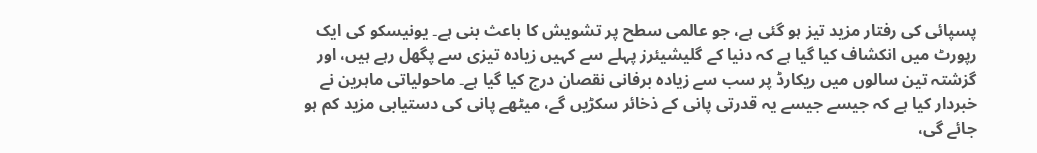پسپائی کی رفتار مزید تیز ہو گئی ہے، جو عالمی سطح پر تشویش کا باعث بنی ہے۔ یونیسکو کی ایک رپورٹ میں انکشاف کیا گیا ہے کہ دنیا کے گلیشیئرز پہلے سے کہیں زیادہ تیزی سے پگھل رہے ہیں، اور گزشتہ تین سالوں میں ریکارڈ پر سب سے زیادہ برفانی نقصان درج کیا گیا ہے۔ ماحولیاتی ماہرین نے خبردار کیا ہے کہ جیسے جیسے یہ قدرتی پانی کے ذخائر سکڑیں گے، میٹھے پانی کی دستیابی مزید کم ہو جائے گی،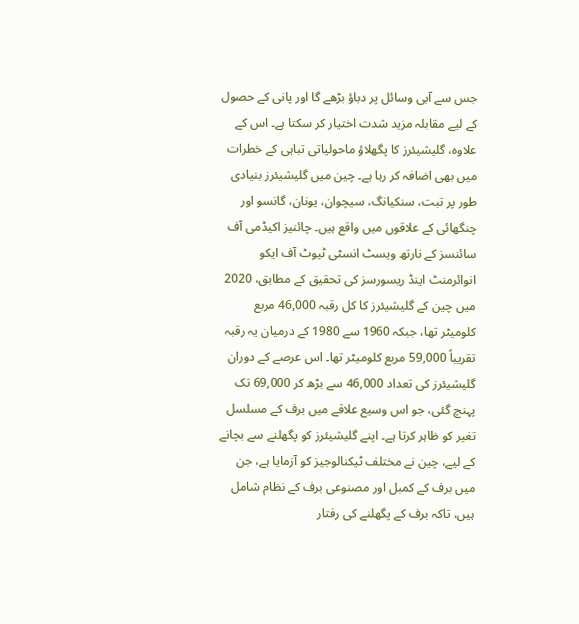جس سے آبی وسائل پر دباؤ بڑھے گا اور پانی کے حصول کے لیے مقابلہ مزید شدت اختیار کر سکتا ہے۔ اس کے علاوہ، گلیشیئرز کا پگھلاؤ ماحولیاتی تباہی کے خطرات میں بھی اضافہ کر رہا ہے۔ چین میں گلیشیئرز بنیادی طور پر تبت، سنکیانگ، سیچوان، یونان، گانسو اور چنگھائی کے علاقوں میں واقع ہیں۔ چائنیز اکیڈمی آف سائنسز کے نارتھ ویسٹ انسٹی ٹیوٹ آف ایکو انوائرمنٹ اینڈ ریسورسز کی تحقیق کے مطابق، 2020 میں چین کے گلیشیئرز کا کل رقبہ 46,000 مربع کلومیٹر تھا، جبکہ 1960 سے 1980 کے درمیان یہ رقبہ تقریباً 59,000 مربع کلومیٹر تھا۔ اس عرصے کے دوران گلیشیئرز کی تعداد 46,000 سے بڑھ کر 69,000 تک پہنچ گئی، جو اس وسیع علاقے میں برف کے مسلسل تغیر کو ظاہر کرتا ہے۔ اپنے گلیشیئرز کو پگھلنے سے بچانے کے لیے، چین نے مختلف ٹیکنالوجیز کو آزمایا ہے، جن میں برف کے کمبل اور مصنوعی برف کے نظام شامل ہیں، تاکہ برف کے پگھلنے کی رفتار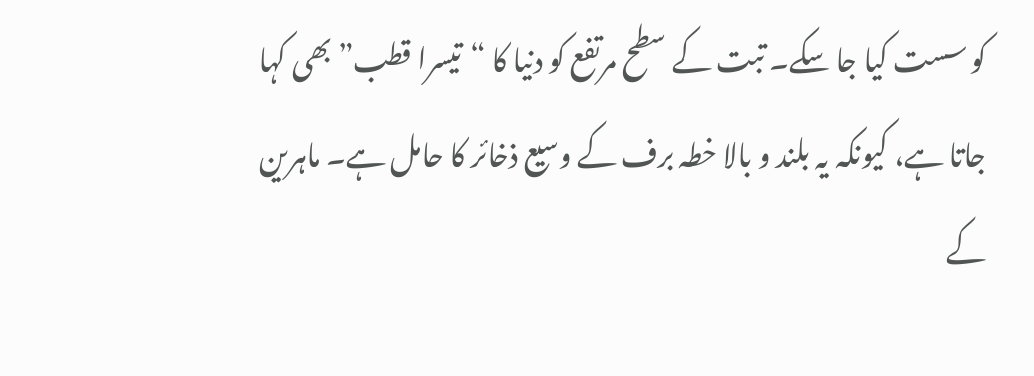کو سست کیا جا سکے۔ تبت کے سطح مرتفع کو دنیا کا “تیسرا قطب” بھی کہا جاتا ہے، کیونکہ یہ بلند و بالا خطہ برف کے وسیع ذخائر کا حامل ہے۔ ماہرین کے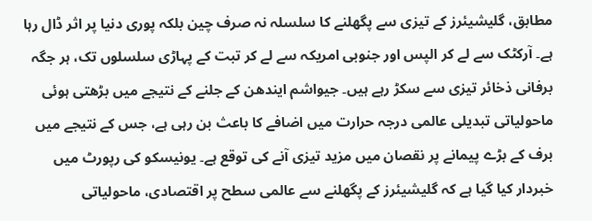مطابق، گلیشیئرز کے تیزی سے پگھلنے کا سلسلہ نہ صرف چین بلکہ پوری دنیا پر اثر ڈال رہا ہے۔ آرکٹک سے لے کر الپس اور جنوبی امریکہ سے لے کر تبت کے پہاڑی سلسلوں تک، ہر جگہ برفانی ذخائر تیزی سے سکڑ رہے ہیں۔ جیواشم ایندھن کے جلنے کے نتیجے میں بڑھتی ہوئی ماحولیاتی تبدیلی عالمی درجہ حرارت میں اضافے کا باعث بن رہی ہے، جس کے نتیجے میں برف کے بڑے پیمانے پر نقصان میں مزید تیزی آنے کی توقع ہے۔ یونیسکو کی رپورٹ میں خبردار کیا گیا ہے کہ گلیشیئرز کے پگھلنے سے عالمی سطح پر اقتصادی، ماحولیاتی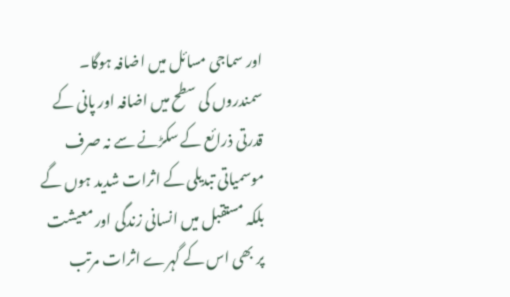اور سماجی مسائل میں اضافہ ہوگا۔ سمندروں کی سطح میں اضافہ اور پانی کے قدرتی ذرائع کے سکڑنے سے نہ صرف موسمیاتی تبدیلی کے اثرات شدید ہوں گے بلکہ مستقبل میں انسانی زندگی اور معیشت پر بھی اس کے گہرے اثرات مرتب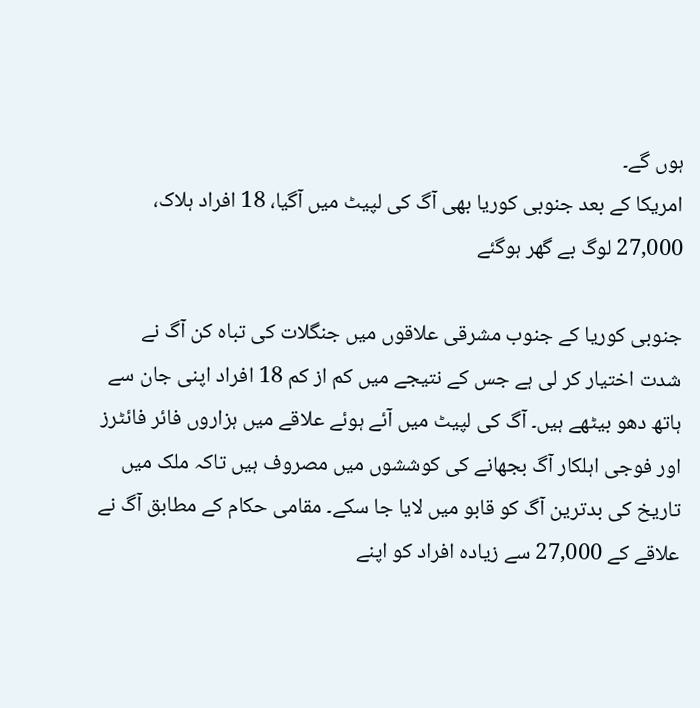ہوں گے۔
امریکا کے بعد جنوبی کوریا بھی آگ کی لپیٹ میں آگیا، 18 افراد ہلاک، 27,000 لوگ بے گھر ہوگئے

جنوبی کوریا کے جنوب مشرقی علاقوں میں جنگلات کی تباہ کن آگ نے شدت اختیار کر لی ہے جس کے نتیجے میں کم از کم 18 افراد اپنی جان سے ہاتھ دھو بیٹھے ہیں۔ آگ کی لپیٹ میں آئے ہوئے علاقے میں ہزاروں فائر فائٹرز اور فوجی اہلکار آگ بجھانے کی کوششوں میں مصروف ہیں تاکہ ملک میں تاریخ کی بدترین آگ کو قابو میں لایا جا سکے۔ مقامی حکام کے مطابق آگ نے علاقے کے 27,000 سے زیادہ افراد کو اپنے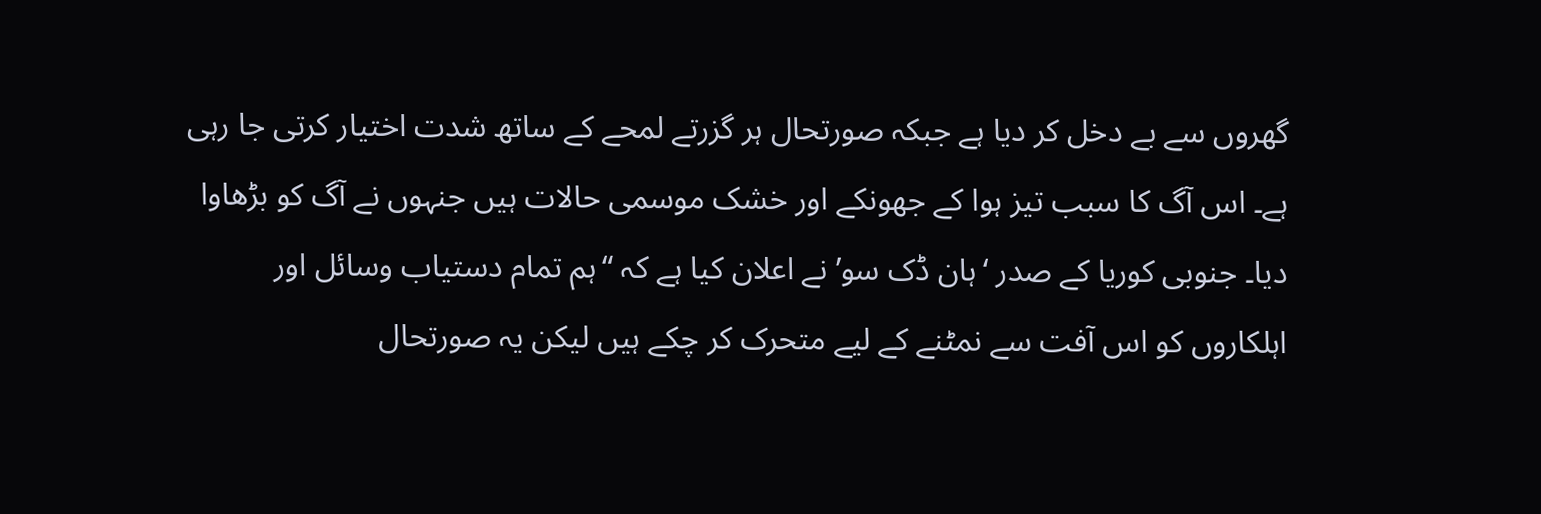گھروں سے بے دخل کر دیا ہے جبکہ صورتحال ہر گزرتے لمحے کے ساتھ شدت اختیار کرتی جا رہی ہے۔ اس آگ کا سبب تیز ہوا کے جھونکے اور خشک موسمی حالات ہیں جنہوں نے آگ کو بڑھاوا دیا۔ جنوبی کوریا کے صدر ‘ہان ڈک سو’ نے اعلان کیا ہے کہ “ہم تمام دستیاب وسائل اور اہلکاروں کو اس آفت سے نمٹنے کے لیے متحرک کر چکے ہیں لیکن یہ صورتحال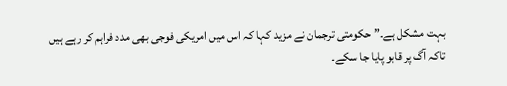بہت مشکل ہے۔” حکومتی ترجمان نے مزید کہا کہ اس میں امریکی فوجی بھی مدد فراہم کر رہے ہیں تاکہ آگ پر قابو پایا جا سکے۔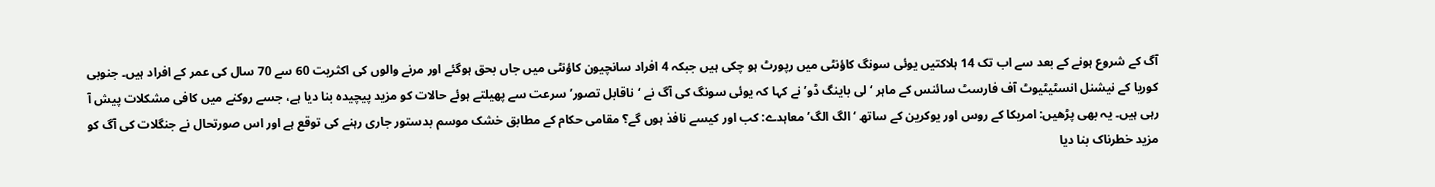آگ کے شروع ہونے کے بعد سے اب تک 14 ہلاکتیں یوئی سونگ کاؤنٹی میں رپورٹ ہو چکی ہیں جبکہ 4 افراد سانچیون کاؤنٹی میں جاں بحق ہوگئے اور مرنے والوں کی اکثریت 60 سے 70 سال کی عمر کے افراد ہیں۔ جنوبی کوریا کے نیشنل انسٹیٹیوٹ آف فارسٹ سائنس کے ماہر ‘لی باینگ ڈو’ نے کہا کہ یوئی سونگ کی آگ نے ‘ناقابل تصور’ سرعت سے پھیلتے ہوئے حالات کو مزید پیچیدہ بنا دیا ہے، جسے روکنے میں کافی مشکلات پیش آ رہی ہیں۔ یہ بھی پڑھیں: امریکا کے روس اور یوکرین کے ساتھ ‘الگ الگ’ معاہدے: کب اور کیسے نافذ ہوں گے؟ مقامی حکام کے مطابق خشک موسم بدستور جاری رہنے کی توقع ہے اور اس صورتحال نے جنگلات کی آگ کو مزید خطرناک بنا دیا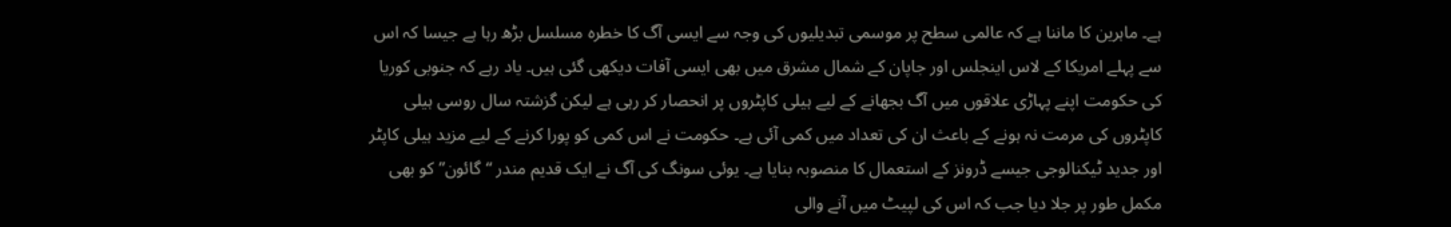ہے۔ ماہرین کا ماننا ہے کہ عالمی سطح پر موسمی تبدیلیوں کی وجہ سے ایسی آگ کا خطرہ مسلسل بڑھ رہا ہے جیسا کہ اس سے پہلے امریکا کے لاس اینجلس اور جاپان کے شمال مشرق میں بھی ایسی آفات دیکھی گئی ہیں۔ یاد رہے کہ جنوبی کوریا کی حکومت اپنے پہاڑی علاقوں میں آگ بجھانے کے لیے ہیلی کاپٹروں پر انحصار کر رہی ہے لیکن گزشتہ سال روسی ہیلی کاپٹروں کی مرمت نہ ہونے کے باعث ان کی تعداد میں کمی آئی ہے۔ حکومت نے اس کمی کو پورا کرنے کے لیے مزید ہیلی کاپٹر اور جدید ٹیکنالوجی جیسے ڈرونز کے استعمال کا منصوبہ بنایا ہے۔ یوئی سونگ کی آگ نے ایک قدیم مندر “گائون” کو بھی مکمل طور پر جلا دیا جب کہ اس کی لپیٹ میں آنے والی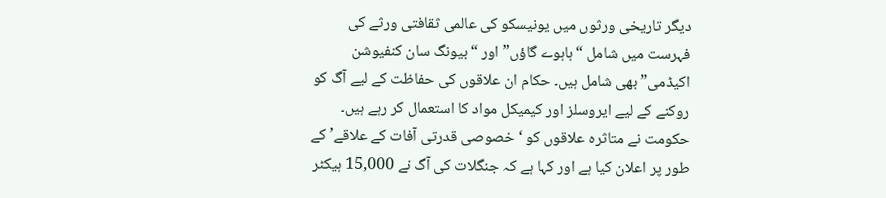دیگر تاریخی ورثوں میں یونیسکو کی عالمی ثقافتی ورثے کی فہرست میں شامل “ہاہوے گاؤں” اور “بیونگ سان کنفیوشن اکیڈمی” بھی شامل ہیں۔ حکام ان علاقوں کی حفاظت کے لیے آگ کو روکنے کے لیے ایروسلز اور کیمیکل مواد کا استعمال کر رہے ہیں۔ حکومت نے متاثرہ علاقوں کو ‘خصوصی قدرتی آفات کے علاقے’ کے طور پر اعلان کیا ہے اور کہا ہے کہ جنگلات کی آگ نے 15,000 ہیکٹر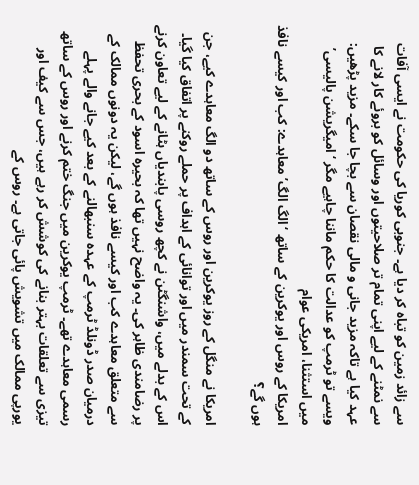سے زائد زمین کو تباہ کر دیا ہے۔ جنوبی کوریا کی حکومت نے ایسی آفات سے نمٹنے کے لیے اپنی تمام تر صلاحیتوں اور وسائل کو بروئے کار لانے کا عہد کیا ہے تاکہ مزید جانی و مالی نقصان سے بچا جا سکے۔ مزید پڑھیں: ویسے تو ٹرمپ کو عدالت کا حکم ماننا چاہیے مگر ‘امیگریشن پالیسی’ میں استثنا، امریکی عوام
امریکا کے روس اور یوکرین کے ساتھ ‘الگ الگ’ معاہدے: کب اور کیسے نافذ ہوں گے؟

امریکا نے منگل کے روز یوکرین اور روس کے ساتھ دو الگ معاہدے کیے، جن کے تحت سمندر میں اور توانائی کے اہداف پر حملے روکنے پر اتفاق کیا گیا۔ اس کے بدلے میں، واشنگٹن نے کچھ روسی پابندیاں ہٹانے کے لیے تعاون کرنے پر رضامندی ظاہر کی۔ یہ واضح نہیں تھا کہ بحیرہ اسود کے بحری تحفظ سے متعلق معاہدے کب اور کیسے نافذ ہوں گے، لیکن یہ دونوں ممالک کے درمیان صدر ڈونلڈ ٹرمپ کے عہدہ سنبھالنے کے بعد کیے جانے والے پہلے رسمی معاہدے تھے۔ ٹرمپ یوکرین میں جنگ ختم کرنے اور روس کے ساتھ تیزی سے تعلقات بہتر بنانے کی کوشش کر رہے ہیں، جس سے کیف اور یورپی ممالک میں تشویش پائی جاتی ہے۔ روس کے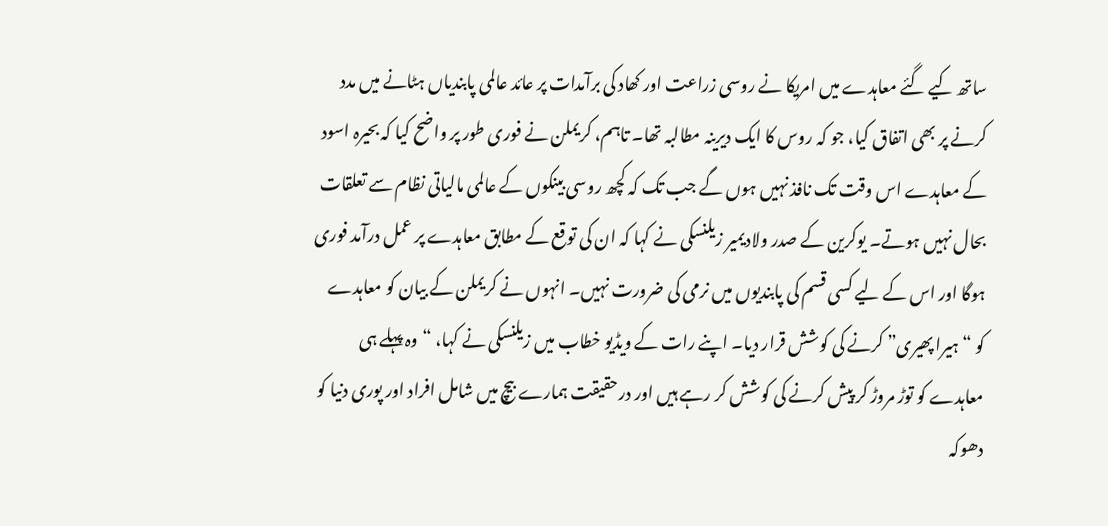ساتھ کیے گئے معاہدے میں امریکا نے روسی زراعت اور کھاد کی برآمدات پر عائد عالمی پابندیاں ہٹانے میں مدد کرنے پر بھی اتفاق کیا، جو کہ روس کا ایک دیرینہ مطالبہ تھا۔ تاہم، کریملن نے فوری طور پر واضح کیا کہ بحیرہ اسود کے معاہدے اس وقت تک نافذ نہیں ہوں گے جب تک کہ کچھ روسی بینکوں کے عالمی مالیاتی نظام سے تعلقات بحال نہیں ہوتے۔ یوکرین کے صدر ولادیمیر زیلنسکی نے کہا کہ ان کی توقع کے مطابق معاہدے پر عمل درآمد فوری ہوگا اور اس کے لیے کسی قسم کی پابندیوں میں نرمی کی ضرورت نہیں۔ انہوں نے کریملن کے بیان کو معاہدے کو “ہیرا پھیری” کرنے کی کوشش قرار دیا۔ اپنے رات کے ویڈیو خطاب میں زیلنسکی نے کہا، “وہ پہلے ہی معاہدے کو توڑ مروڑ کر پیش کرنے کی کوشش کر رہے ہیں اور درحقیقت ہمارے بیچ میں شامل افراد اور پوری دنیا کو دھوکہ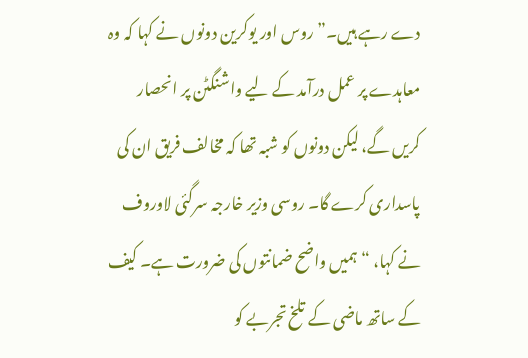دے رہے ہیں۔” روس اور یوکرین دونوں نے کہا کہ وہ معاہدے پر عمل درآمد کے لیے واشنگٹن پر انحصار کریں گے، لیکن دونوں کو شبہ تھا کہ مخالف فریق ان کی پاسداری کرے گا۔ روسی وزیر خارجہ سرگئی لاوروف نے کہا، “ہمیں واضح ضمانتوں کی ضرورت ہے۔ کیف کے ساتھ ماضی کے تلخ تجربے کو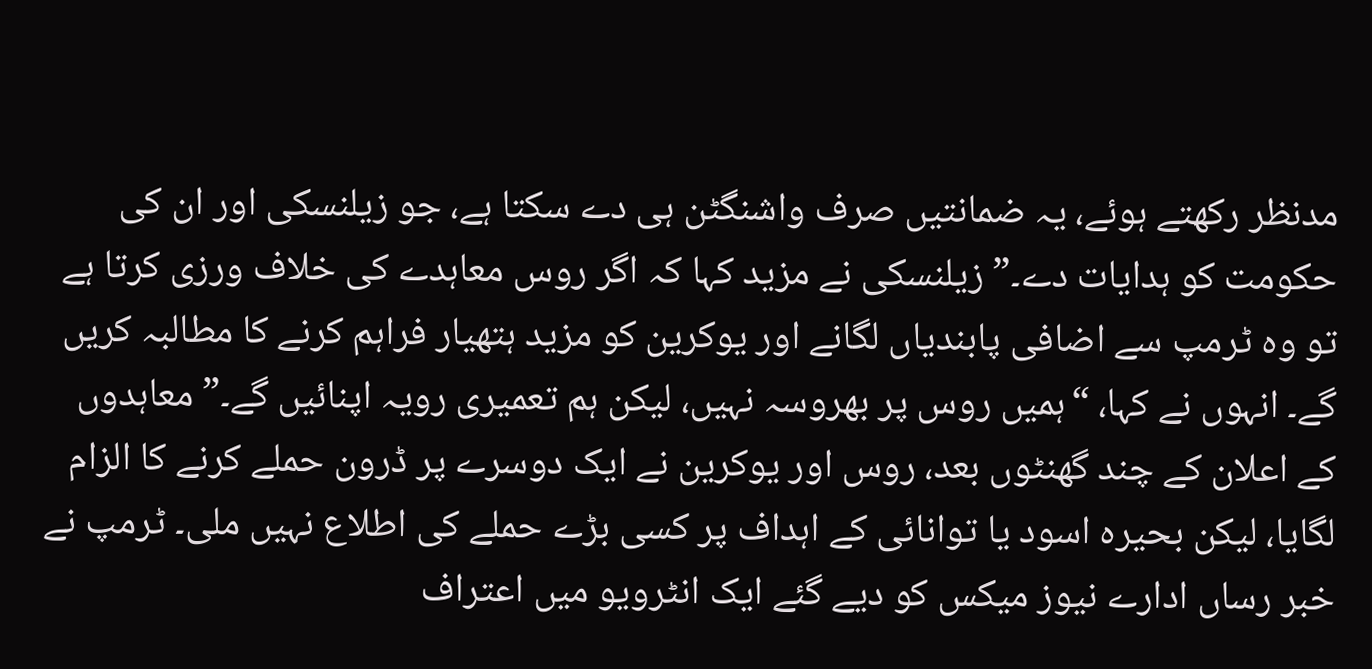مدنظر رکھتے ہوئے، یہ ضمانتیں صرف واشنگٹن ہی دے سکتا ہے، جو زیلنسکی اور ان کی حکومت کو ہدایات دے۔” زیلنسکی نے مزید کہا کہ اگر روس معاہدے کی خلاف ورزی کرتا ہے تو وہ ٹرمپ سے اضافی پابندیاں لگانے اور یوکرین کو مزید ہتھیار فراہم کرنے کا مطالبہ کریں گے۔ انہوں نے کہا، “ہمیں روس پر بھروسہ نہیں، لیکن ہم تعمیری رویہ اپنائیں گے۔” معاہدوں کے اعلان کے چند گھنٹوں بعد، روس اور یوکرین نے ایک دوسرے پر ڈرون حملے کرنے کا الزام لگایا، لیکن بحیرہ اسود یا توانائی کے اہداف پر کسی بڑے حملے کی اطلاع نہیں ملی۔ ٹرمپ نے خبر رساں ادارے نیوز میکس کو دیے گئے ایک انٹرویو میں اعتراف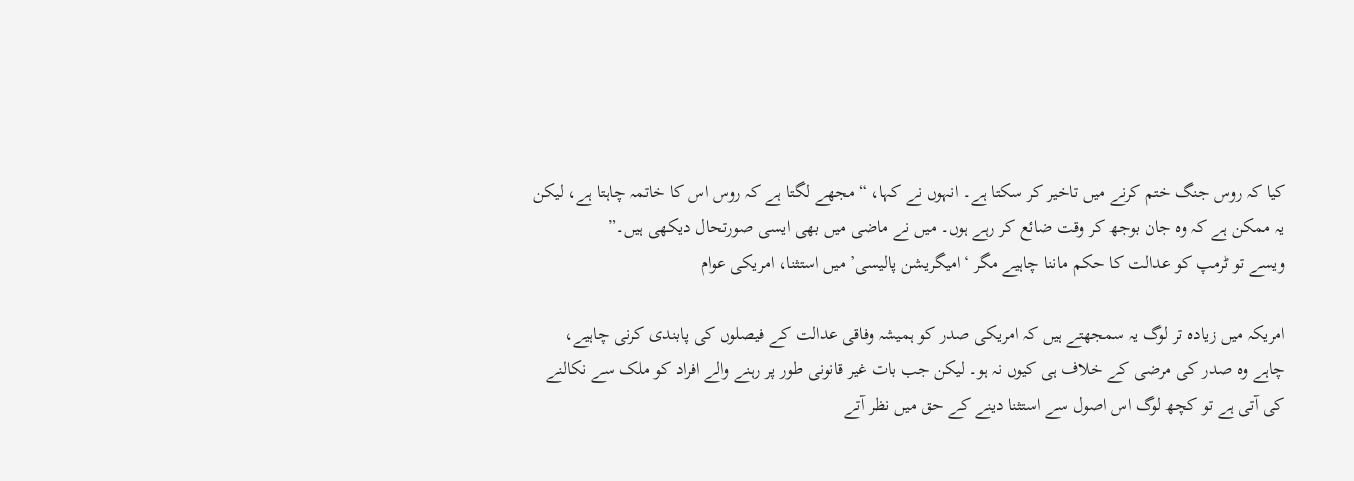کیا کہ روس جنگ ختم کرنے میں تاخیر کر سکتا ہے۔ انہوں نے کہا، “مجھے لگتا ہے کہ روس اس کا خاتمہ چاہتا ہے، لیکن یہ ممکن ہے کہ وہ جان بوجھ کر وقت ضائع کر رہے ہوں۔ میں نے ماضی میں بھی ایسی صورتحال دیکھی ہیں۔”
ویسے تو ٹرمپ کو عدالت کا حکم ماننا چاہیے مگر ‘امیگریشن پالیسی’ میں استثنا، امریکی عوام

امریکہ میں زیادہ تر لوگ یہ سمجھتے ہیں کہ امریکی صدر کو ہمیشہ وفاقی عدالت کے فیصلوں کی پابندی کرنی چاہیے، چاہے وہ صدر کی مرضی کے خلاف ہی کیوں نہ ہو۔ لیکن جب بات غیر قانونی طور پر رہنے والے افراد کو ملک سے نکالنے کی آتی ہے تو کچھ لوگ اس اصول سے استثنا دینے کے حق میں نظر آتے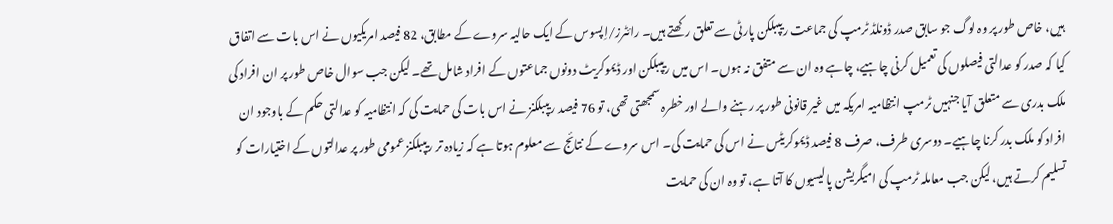ہیں، خاص طور پر وہ لوگ جو سابق صدر ڈونلڈ ٹرمپ کی جماعت ریپبلکن پارٹی سے تعلق رکھتے ہیں۔ رائٹرز/اِپسوس کے ایک حالیہ سروے کے مطابق، 82 فیصد امریکیوں نے اس بات سے اتفاق کیا کہ صدر کو عدالتی فیصلوں کی تعمیل کرنی چاہیے، چاہے وہ ان سے متفق نہ ہوں۔ اس میں ریپبلکن اور ڈیموکریٹ دونوں جماعتوں کے افراد شامل تھے۔ لیکن جب سوال خاص طور پر ان افراد کی ملک بدری سے متعلق آیا جنہیں ٹرمپ انتظامیہ امریکہ میں غیر قانونی طور پر رہنے والے اور خطرہ سمجھتی تھی، تو 76 فیصد ریپبلکنز نے اس بات کی حمایت کی کہ انتظامیہ کو عدالتی حکم کے باوجود ان افراد کو ملک بدر کرنا چاہیے۔ دوسری طرف، صرف 8 فیصد ڈیموکریٹس نے اس کی حمایت کی۔ اس سروے کے نتائج سے معلوم ہوتا ہے کہ زیادہ تر ریپبلکنز عمومی طور پر عدالتوں کے اختیارات کو تسلیم کرتے ہیں، لیکن جب معاملہ ٹرمپ کی امیگریشن پالیسیوں کا آتا ہے، تو وہ ان کی حمایت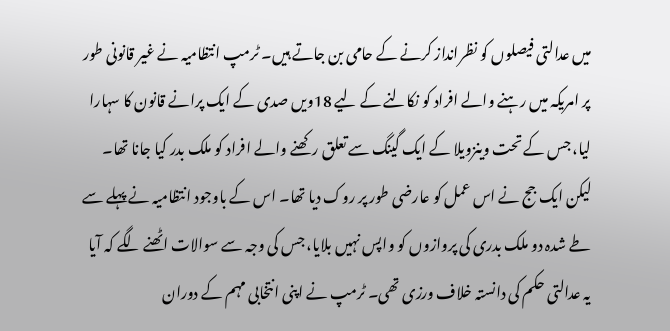میں عدالتی فیصلوں کو نظرانداز کرنے کے حامی بن جاتے ہیں۔ ٹرمپ انتظامیہ نے غیر قانونی طور پر امریکہ میں رہنے والے افراد کو نکالنے کے لیے 18ویں صدی کے ایک پرانے قانون کا سہارا لیا، جس کے تحت وینزویلا کے ایک گینگ سے تعلق رکھنے والے افراد کو ملک بدر کیا جانا تھا۔ لیکن ایک جج نے اس عمل کو عارضی طور پر روک دیا تھا۔ اس کے باوجود انتظامیہ نے پہلے سے طے شدہ دو ملک بدری کی پروازوں کو واپس نہیں بلایا، جس کی وجہ سے سوالات اٹھنے لگے کہ آیا یہ عدالتی حکم کی دانستہ خلاف ورزی تھی۔ ٹرمپ نے اپنی انتخابی مہم کے دوران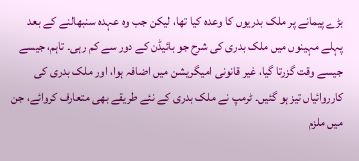بڑے پیمانے پر ملک بدریوں کا وعدہ کیا تھا، لیکن جب وہ عہدہ سنبھالنے کے بعد پہلے مہینوں میں ملک بدری کی شرح جو بائیڈن کے دور سے کم رہی۔ تاہم، جیسے جیسے وقت گزرتا گیا، غیر قانونی امیگریشن میں اضافہ ہوا، اور ملک بدری کی کارروائیاں تیز ہو گئیں۔ ٹرمپ نے ملک بدری کے نئے طریقے بھی متعارف کروائے، جن میں ملزم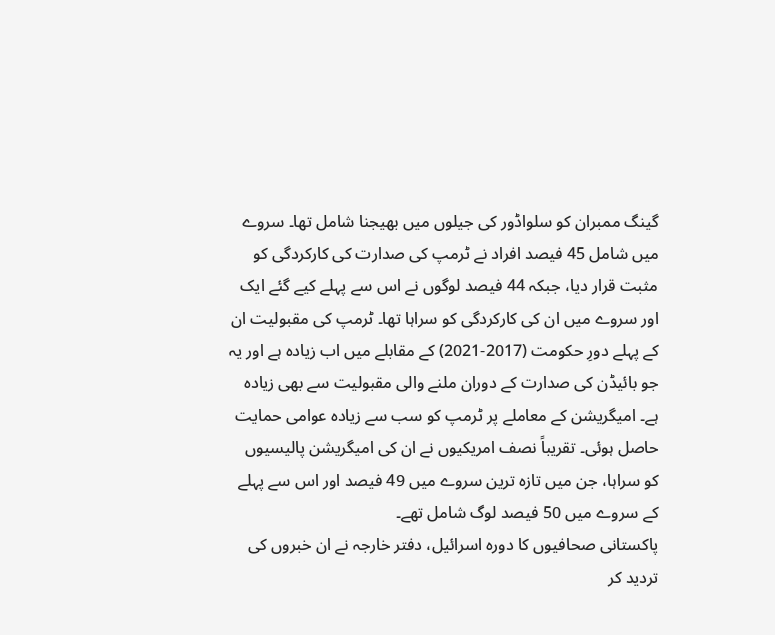گینگ ممبران کو سلواڈور کی جیلوں میں بھیجنا شامل تھا۔ سروے میں شامل 45 فیصد افراد نے ٹرمپ کی صدارت کی کارکردگی کو مثبت قرار دیا، جبکہ 44 فیصد لوگوں نے اس سے پہلے کیے گئے ایک اور سروے میں ان کی کارکردگی کو سراہا تھا۔ ٹرمپ کی مقبولیت ان کے پہلے دورِ حکومت (2017-2021) کے مقابلے میں اب زیادہ ہے اور یہ جو بائیڈن کی صدارت کے دوران ملنے والی مقبولیت سے بھی زیادہ ہے۔ امیگریشن کے معاملے پر ٹرمپ کو سب سے زیادہ عوامی حمایت حاصل ہوئی۔ تقریباً نصف امریکیوں نے ان کی امیگریشن پالیسیوں کو سراہا، جن میں تازہ ترین سروے میں 49 فیصد اور اس سے پہلے کے سروے میں 50 فیصد لوگ شامل تھے۔
پاکستانی صحافیوں کا دورہ اسرائیل، دفتر خارجہ نے ان خبروں کی تردید کر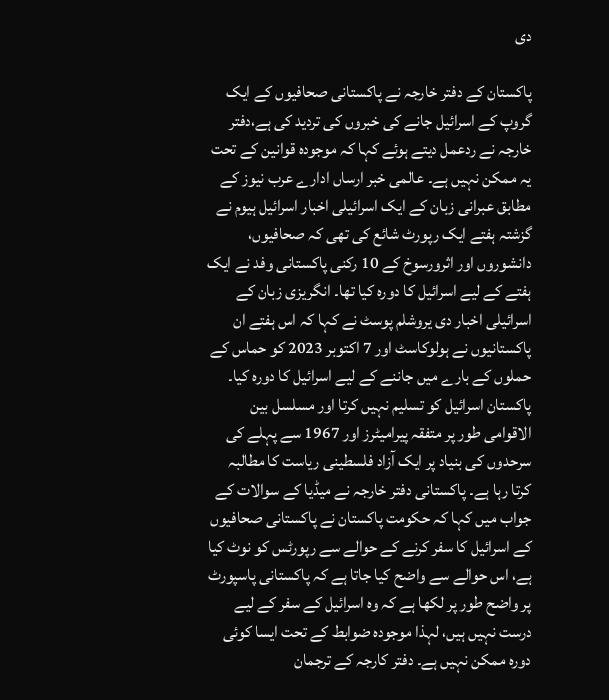دی

پاکستان کے دفتر خارجہ نے پاکستانی صحافیوں کے ایک گروپ کے اسرائیل جانے کی خبروں کی تردید کی ہے،دفتر خارجہ نے ردعمل دیتے ہوئے کہا کہ موجودہ قوانین کے تحت یہ ممکن نہیں ہے۔ عالمی خبر ارساں ادارے عرب نیوز کے مطابق عبرانی زبان کے ایک اسرائیلی اخبار اسرائیل ہیوم نے گزشتہ ہفتے ایک رپورٹ شائع کی تھی کہ صحافیوں، دانشوروں اور اثرورسوخ کے 10 رکنی پاکستانی وفد نے ایک ہفتے کے لیے اسرائیل کا دورہ کیا تھا۔ انگریزی زبان کے اسرائیلی اخبار دی یروشلم پوسٹ نے کہا کہ اس ہفتے ان پاکستانیوں نے ہولوکاسٹ اور 7 اکتوبر 2023 کو حماس کے حملوں کے بارے میں جاننے کے لیے اسرائیل کا دورہ کیا۔ پاکستان اسرائیل کو تسلیم نہیں کرتا اور مسلسل بین الاقوامی طور پر متفقہ پیرامیٹرز اور 1967 سے پہلے کی سرحدوں کی بنیاد پر ایک آزاد فلسطینی ریاست کا مطالبہ کرتا رہا ہے۔ پاکستانی دفتر خارجہ نے میڈیا کے سوالات کے جواب میں کہا کہ حکومت پاکستان نے پاکستانی صحافیوں کے اسرائیل کا سفر کرنے کے حوالے سے رپورٹس کو نوٹ کیا ہے، اس حوالے سے واضح کیا جاتا ہے کہ پاکستانی پاسپورٹ پر واضح طور پر لکھا ہے کہ وہ اسرائیل کے سفر کے لیے درست نہیں ہیں، لہذا موجودہ ضوابط کے تحت ایسا کوئی دورہ ممکن نہیں ہے۔ دفتر کارجہ کے ترجمان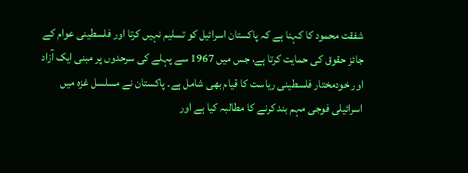شفقت محمود کا کہنا ہے کہ پاکستان اسرائیل کو تسلیم نہیں کرتا اور فلسطینی عوام کے جائز حقوق کی حمایت کرتا ہے، جس میں 1967 سے پہلے کی سرحدوں پر مبنی ایک آزاد اور خودمختار فلسطینی ریاست کا قیام بھی شامل ہے۔ پاکستان نے مسلسل غزہ میں اسرائیلی فوجی مہم بند کرنے کا مطالبہ کیا ہے اور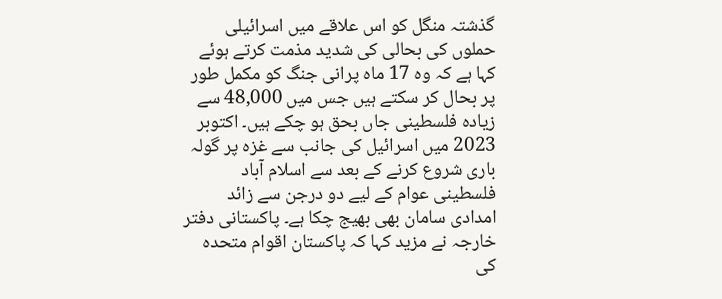گذشتہ منگل کو اس علاقے میں اسرائیلی حملوں کی بحالی کی شدید مذمت کرتے ہوئے کہا ہے کہ وہ 17 ماہ پرانی جنگ کو مکمل طور پر بحال کر سکتے ہیں جس میں 48,000 سے زیادہ فلسطینی جاں بحق ہو چکے ہیں۔ اکتوبر 2023 میں اسرائیل کی جانب سے غزہ پر گولہ باری شروع کرنے کے بعد سے اسلام آباد فلسطینی عوام کے لیے دو درجن سے زائد امدادی سامان بھی بھیج چکا ہے۔ پاکستانی دفتر خارجہ نے مزید کہا کہ پاکستان اقوام متحدہ کی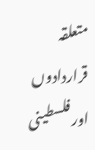متعلقہ قراردادوں اور فلسطینی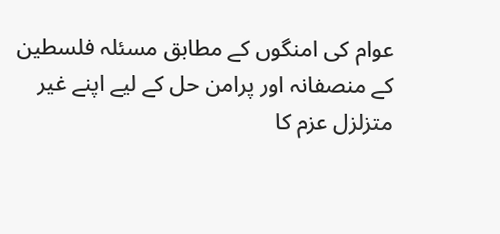عوام کی امنگوں کے مطابق مسئلہ فلسطین کے منصفانہ اور پرامن حل کے لیے اپنے غیر متزلزل عزم کا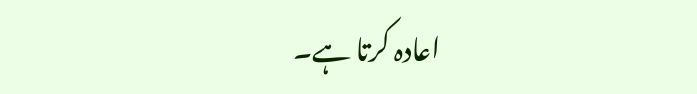اعادہ کرتا ہے۔